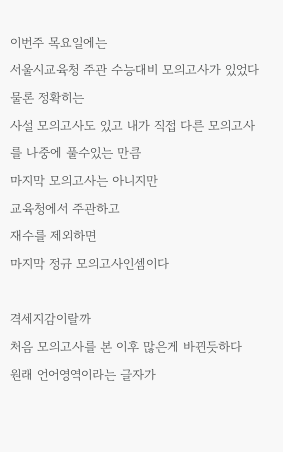이번주 목요일에는
서울시교육청 주관 수능대비 모의고사가 있었다
물론 정확히는
사설 모의고사도 있고 내가 직접 다른 모의고사를 나중에 풀수있는 만큼
마지막 모의고사는 아니지만
교육청에서 주관하고
재수를 제외하면
마지막 정규 모의고사인셈이다

격세지감이랄까
처음 모의고사를 본 이후 많은게 바뀐듯하다
원래 언어영역이라는 글자가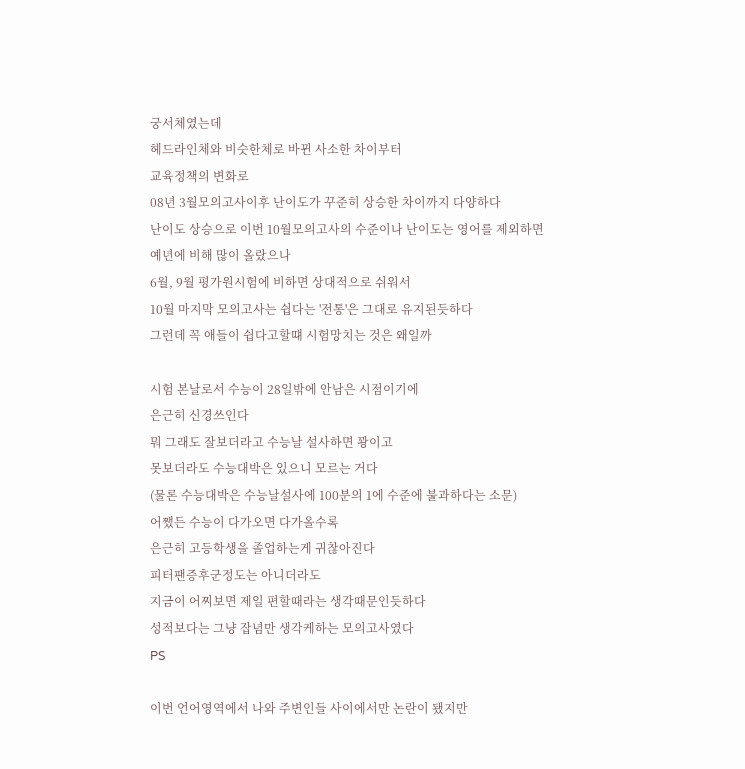궁서체였는데
헤드라인체와 비슷한체로 바뀐 사소한 차이부터
교육정책의 변화로
08년 3월모의고사이후 난이도가 꾸준히 상승한 차이까지 다양하다
난이도 상승으로 이번 10월모의고사의 수준이나 난이도는 영어를 제외하면
예년에 비해 많이 올랐으나
6월, 9월 평가원시험에 비하면 상대적으로 쉬워서
10월 마지막 모의고사는 쉽다는 '전통'은 그대로 유지된듯하다
그런데 꼭 애들이 쉽다고할떄 시험망치는 것은 왜일까

시험 본날로서 수능이 28일밖에 안남은 시점이기에
은근히 신경쓰인다
뭐 그래도 잘보더라고 수능날 설사하면 꽝이고
못보더라도 수능대박은 있으니 모르는 거다
(물론 수능대박은 수능날설사에 100분의 1에 수준에 불과하다는 소문)
어쨌든 수능이 다가오면 다가올수록
은근히 고등학생을 졸업하는게 귀찮아진다
피터팬증후군정도는 아니더라도
지금이 어찌보면 제일 편할때라는 생각때문인듯하다
성적보다는 그냥 잡념만 생각케하는 모의고사였다
PS

이번 언어영역에서 나와 주변인들 사이에서만 논란이 됐지만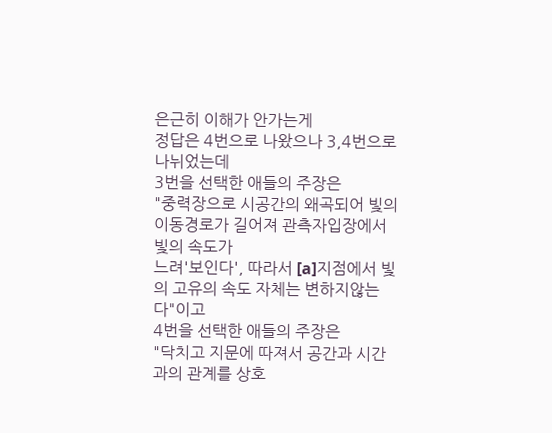은근히 이해가 안가는게
정답은 4번으로 나왔으나 3,4번으로 나뉘었는데
3번을 선택한 애들의 주장은
"중력장으로 시공간의 왜곡되어 빛의 이동경로가 길어져 관측자입장에서 빛의 속도가
느려'보인다', 따라서 [a]지점에서 빛의 고유의 속도 자체는 변하지않는다"이고
4번을 선택한 애들의 주장은
"닥치고 지문에 따져서 공간과 시간과의 관계를 상호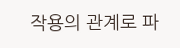작용의 관계로 파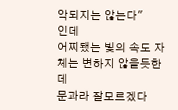악되지는 않는다"
인데
어찌됐는 빛의 속도 자체는 변하지 않을듯한데
문과라 잘모르겠다